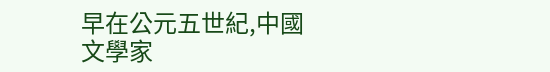早在公元五世紀,中國文學家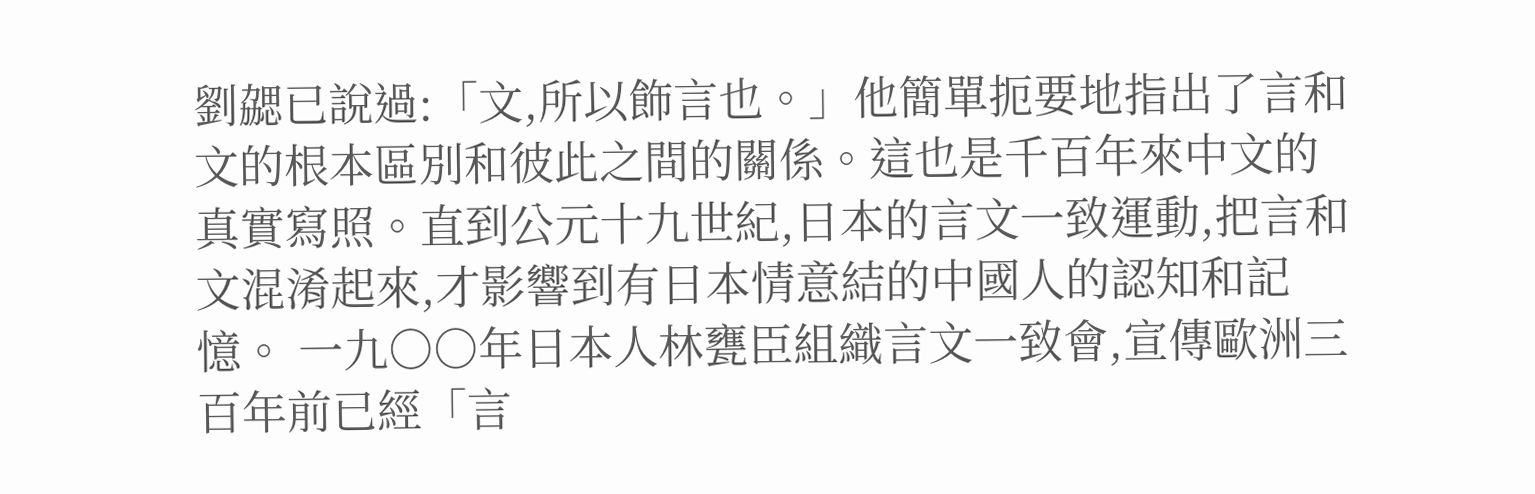劉勰已說過:「文,所以飾言也。」他簡單扼要地指出了言和文的根本區別和彼此之間的關係。這也是千百年來中文的真實寫照。直到公元十九世紀,日本的言文一致運動,把言和文混淆起來,才影響到有日本情意結的中國人的認知和記憶。 一九○○年日本人林甕臣組織言文一致會,宣傳歐洲三百年前已經「言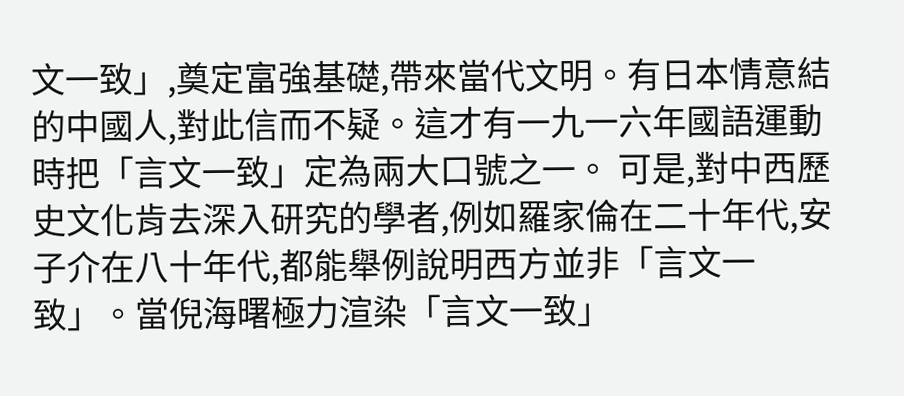文一致」,奠定富強基礎,帶來當代文明。有日本情意結的中國人,對此信而不疑。這才有一九一六年國語運動時把「言文一致」定為兩大口號之一。 可是,對中西歷史文化肯去深入研究的學者,例如羅家倫在二十年代,安子介在八十年代,都能舉例說明西方並非「言文一致」。當倪海曙極力渲染「言文一致」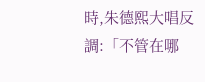時,朱德熙大唱反調:「不管在哪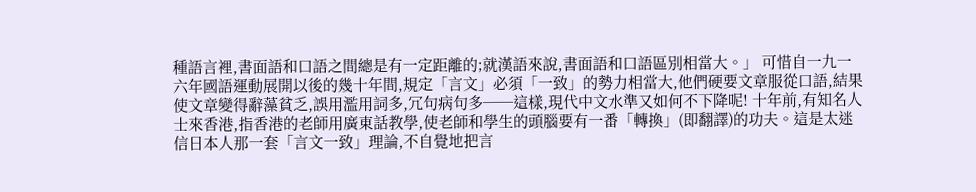種語言裡,書面語和口語之間總是有一定距離的;就漢語來說,書面語和口語區別相當大。」 可惜自一九一六年國語運動展開以後的幾十年間,規定「言文」必須「一致」的勢力相當大,他們硬要文章服從口語,結果使文章變得辭藻貧乏,誤用濫用詞多,冗句病句多──這樣,現代中文水準又如何不下降呢! 十年前,有知名人士來香港,指香港的老師用廣東話教學,使老師和學生的頭腦要有一番「轉換」(即翻譯)的功夫。這是太迷信日本人那一套「言文一致」理論,不自覺地把言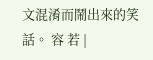文混淆而鬧出來的笑話。 容 若 |